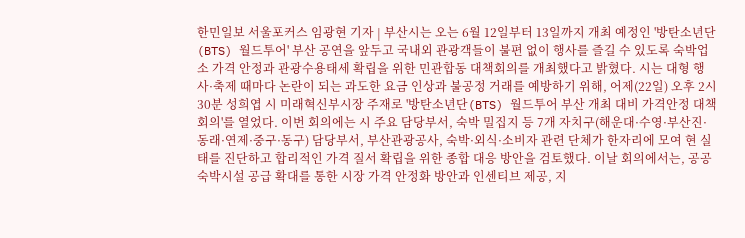한민일보 서울포커스 임광현 기자 | 부산시는 오는 6월 12일부터 13일까지 개최 예정인 '방탄소년단(BTS) 월드투어' 부산 공연을 앞두고 국내외 관광객들이 불편 없이 행사를 즐길 수 있도록 숙박업소 가격 안정과 관광수용태세 확립을 위한 민관합동 대책회의를 개최했다고 밝혔다. 시는 대형 행사·축제 때마다 논란이 되는 과도한 요금 인상과 불공정 거래를 예방하기 위해, 어제(22일) 오후 2시 30분 성희엽 시 미래혁신부시장 주재로 '방탄소년단(BTS) 월드투어 부산 개최 대비 가격안정 대책회의'를 열었다. 이번 회의에는 시 주요 담당부서, 숙박 밀집지 등 7개 자치구(해운대·수영·부산진·동래·연제·중구·동구) 담당부서, 부산관광공사, 숙박·외식·소비자 관련 단체가 한자리에 모여 현 실태를 진단하고 합리적인 가격 질서 확립을 위한 종합 대응 방안을 검토했다. 이날 회의에서는, 공공숙박시설 공급 확대를 통한 시장 가격 안정화 방안과 인센티브 제공, 지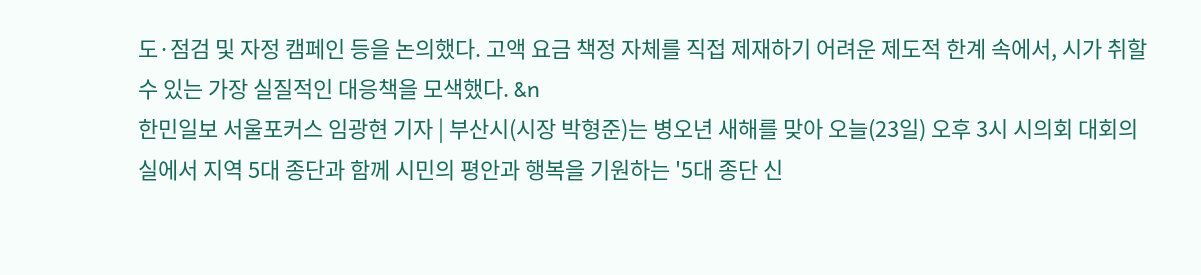도·점검 및 자정 캠페인 등을 논의했다. 고액 요금 책정 자체를 직접 제재하기 어려운 제도적 한계 속에서, 시가 취할 수 있는 가장 실질적인 대응책을 모색했다. &n
한민일보 서울포커스 임광현 기자 | 부산시(시장 박형준)는 병오년 새해를 맞아 오늘(23일) 오후 3시 시의회 대회의실에서 지역 5대 종단과 함께 시민의 평안과 행복을 기원하는 '5대 종단 신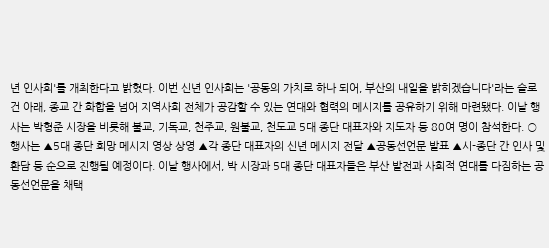년 인사회'를 개최한다고 밝혔다. 이번 신년 인사회는 '공동의 가치로 하나 되어, 부산의 내일을 밝히겠습니다'라는 슬로건 아래, 종교 간 화합을 넘어 지역사회 전체가 공감할 수 있는 연대와 협력의 메시지를 공유하기 위해 마련됐다. 이날 행사는 박형준 시장을 비롯해 불교, 기독교, 천주교, 원불교, 천도교 5대 종단 대표자와 지도자 등 80여 명이 참석한다. ○ 행사는 ▲5대 종단 희망 메시지 영상 상영 ▲각 종단 대표자의 신년 메시지 전달 ▲공동선언문 발표 ▲시-종단 간 인사 및 환담 등 순으로 진행될 예정이다. 이날 행사에서, 박 시장과 5대 종단 대표자들은 부산 발전과 사회적 연대를 다짐하는 공동선언문을 채택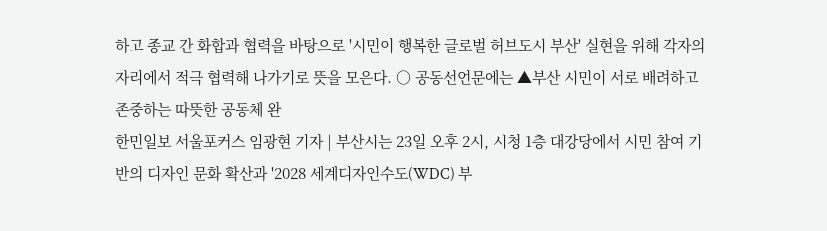하고 종교 간 화합과 협력을 바탕으로 '시민이 행복한 글로벌 허브도시 부산' 실현을 위해 각자의 자리에서 적극 협력해 나가기로 뜻을 모은다. ○ 공동선언문에는 ▲부산 시민이 서로 배려하고 존중하는 따뜻한 공동체 완
한민일보 서울포커스 임광현 기자 | 부산시는 23일 오후 2시, 시청 1층 대강당에서 시민 참여 기반의 디자인 문화 확산과 '2028 세계디자인수도(WDC) 부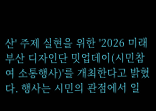산' 주제 실현을 위한 '2026 미래 부산 디자인단 밋업데이(시민참여 소통행사)'를 개최한다고 밝혔다. 행사는 시민의 관점에서 일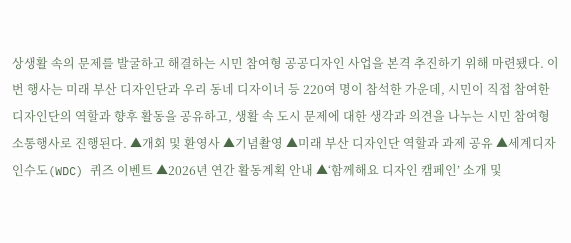상생활 속의 문제를 발굴하고 해결하는 시민 참여형 공공디자인 사업을 본격 추진하기 위해 마련됐다. 이번 행사는 미래 부산 디자인단과 우리 동네 디자이너 등 220여 명이 참석한 가운데, 시민이 직접 참여한 디자인단의 역할과 향후 활동을 공유하고, 생활 속 도시 문제에 대한 생각과 의견을 나누는 시민 참여형 소통행사로 진행된다. ▲개회 및 환영사 ▲기념촬영 ▲미래 부산 디자인단 역할과 과제 공유 ▲세계디자인수도(WDC) 퀴즈 이벤트 ▲2026년 연간 활동계획 안내 ▲‘함께해요 디자인 캠페인’ 소개 및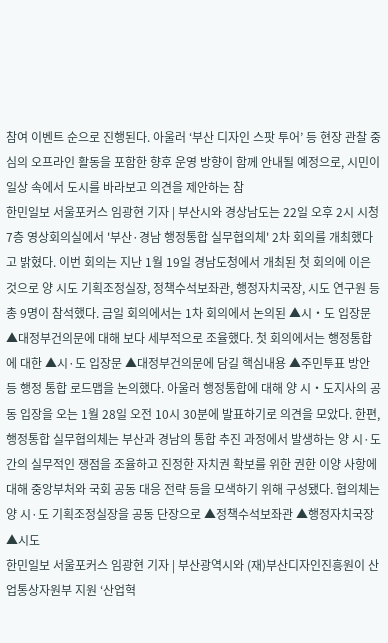참여 이벤트 순으로 진행된다. 아울러 ‘부산 디자인 스팟 투어’ 등 현장 관찰 중심의 오프라인 활동을 포함한 향후 운영 방향이 함께 안내될 예정으로, 시민이 일상 속에서 도시를 바라보고 의견을 제안하는 참
한민일보 서울포커스 임광현 기자 | 부산시와 경상남도는 22일 오후 2시 시청 7층 영상회의실에서 '부산·경남 행정통합 실무협의체' 2차 회의를 개최했다고 밝혔다. 이번 회의는 지난 1월 19일 경남도청에서 개최된 첫 회의에 이은 것으로 양 시도 기획조정실장, 정책수석보좌관, 행정자치국장, 시도 연구원 등 총 9명이 참석했다. 금일 회의에서는 1차 회의에서 논의된 ▲시‧도 입장문 ▲대정부건의문에 대해 보다 세부적으로 조율했다. 첫 회의에서는 행정통합에 대한 ▲시·도 입장문 ▲대정부건의문에 담길 핵심내용 ▲주민투표 방안 등 행정 통합 로드맵을 논의했다. 아울러 행정통합에 대해 양 시‧도지사의 공동 입장을 오는 1월 28일 오전 10시 30분에 발표하기로 의견을 모았다. 한편, 행정통합 실무협의체는 부산과 경남의 통합 추진 과정에서 발생하는 양 시·도 간의 실무적인 쟁점을 조율하고 진정한 자치권 확보를 위한 권한 이양 사항에 대해 중앙부처와 국회 공동 대응 전략 등을 모색하기 위해 구성됐다. 협의체는 양 시·도 기획조정실장을 공동 단장으로 ▲정책수석보좌관 ▲행정자치국장 ▲시도
한민일보 서울포커스 임광현 기자 | 부산광역시와 (재)부산디자인진흥원이 산업통상자원부 지원 ‘산업혁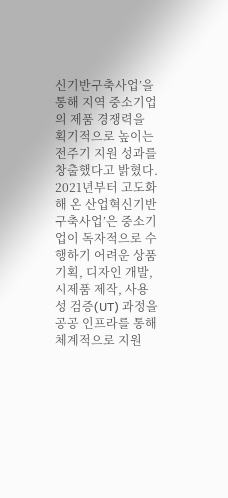신기반구축사업’을 통해 지역 중소기업의 제품 경쟁력을 획기적으로 높이는 전주기 지원 성과를 창출했다고 밝혔다. 2021년부터 고도화해 온 산업혁신기반구축사업’은 중소기업이 독자적으로 수행하기 어려운 상품기획, 디자인 개발, 시제품 제작, 사용성 검증(UT) 과정을 공공 인프라를 통해 체계적으로 지원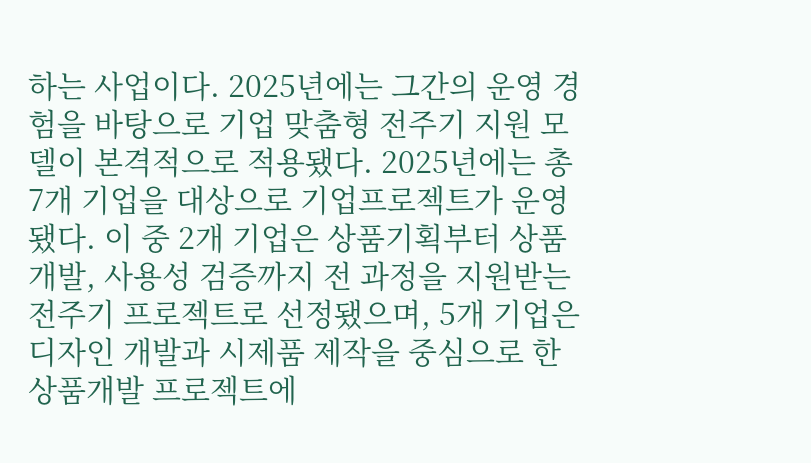하는 사업이다. 2025년에는 그간의 운영 경험을 바탕으로 기업 맞춤형 전주기 지원 모델이 본격적으로 적용됐다. 2025년에는 총 7개 기업을 대상으로 기업프로젝트가 운영됐다. 이 중 2개 기업은 상품기획부터 상품개발, 사용성 검증까지 전 과정을 지원받는 전주기 프로젝트로 선정됐으며, 5개 기업은 디자인 개발과 시제품 제작을 중심으로 한 상품개발 프로젝트에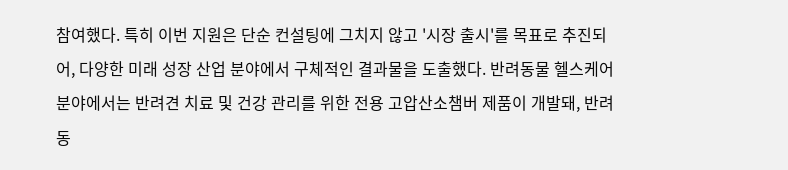참여했다. 특히 이번 지원은 단순 컨설팅에 그치지 않고 '시장 출시'를 목표로 추진되어, 다양한 미래 성장 산업 분야에서 구체적인 결과물을 도출했다. 반려동물 헬스케어 분야에서는 반려견 치료 및 건강 관리를 위한 전용 고압산소챔버 제품이 개발돼, 반려동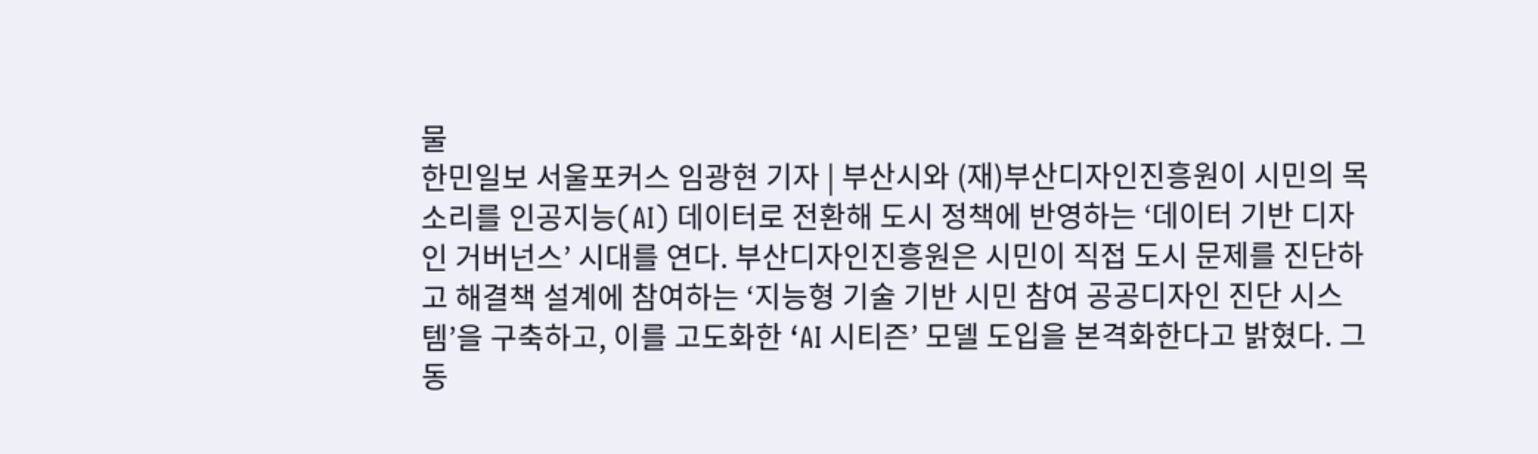물
한민일보 서울포커스 임광현 기자 | 부산시와 (재)부산디자인진흥원이 시민의 목소리를 인공지능(AI) 데이터로 전환해 도시 정책에 반영하는 ‘데이터 기반 디자인 거버넌스’ 시대를 연다. 부산디자인진흥원은 시민이 직접 도시 문제를 진단하고 해결책 설계에 참여하는 ‘지능형 기술 기반 시민 참여 공공디자인 진단 시스템’을 구축하고, 이를 고도화한 ‘AI 시티즌’ 모델 도입을 본격화한다고 밝혔다. 그동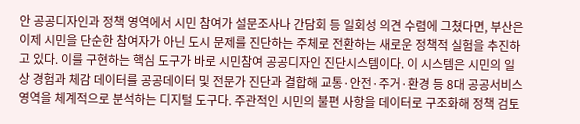안 공공디자인과 정책 영역에서 시민 참여가 설문조사나 간담회 등 일회성 의견 수렴에 그쳤다면, 부산은 이제 시민을 단순한 참여자가 아닌 도시 문제를 진단하는 주체로 전환하는 새로운 정책적 실험을 추진하고 있다. 이를 구현하는 핵심 도구가 바로 시민참여 공공디자인 진단시스템이다. 이 시스템은 시민의 일상 경험과 체감 데이터를 공공데이터 및 전문가 진단과 결합해 교통·안전·주거·환경 등 8대 공공서비스 영역을 체계적으로 분석하는 디지털 도구다. 주관적인 시민의 불편 사항을 데이터로 구조화해 정책 검토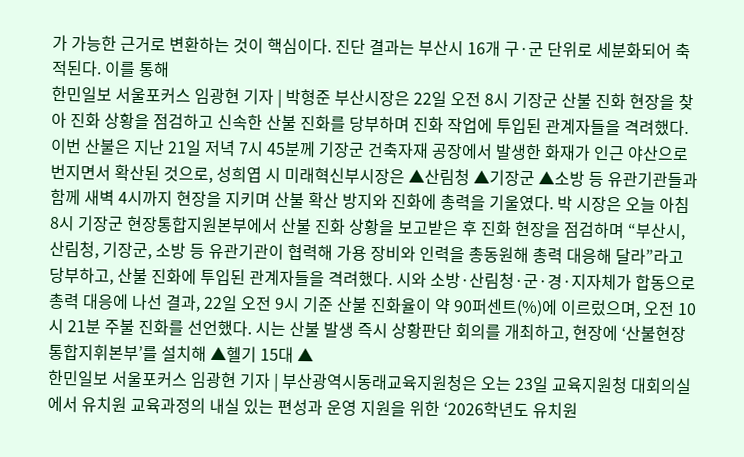가 가능한 근거로 변환하는 것이 핵심이다. 진단 결과는 부산시 16개 구·군 단위로 세분화되어 축적된다. 이를 통해
한민일보 서울포커스 임광현 기자 | 박형준 부산시장은 22일 오전 8시 기장군 산불 진화 현장을 찾아 진화 상황을 점검하고 신속한 산불 진화를 당부하며 진화 작업에 투입된 관계자들을 격려했다. 이번 산불은 지난 21일 저녁 7시 45분께 기장군 건축자재 공장에서 발생한 화재가 인근 야산으로 번지면서 확산된 것으로, 성희엽 시 미래혁신부시장은 ▲산림청 ▲기장군 ▲소방 등 유관기관들과 함께 새벽 4시까지 현장을 지키며 산불 확산 방지와 진화에 총력을 기울였다. 박 시장은 오늘 아침 8시 기장군 현장통합지원본부에서 산불 진화 상황을 보고받은 후 진화 현장을 점검하며 “부산시, 산림청, 기장군, 소방 등 유관기관이 협력해 가용 장비와 인력을 총동원해 총력 대응해 달라”라고 당부하고, 산불 진화에 투입된 관계자들을 격려했다. 시와 소방·산림청·군·경·지자체가 합동으로 총력 대응에 나선 결과, 22일 오전 9시 기준 산불 진화율이 약 90퍼센트(%)에 이르렀으며, 오전 10시 21분 주불 진화를 선언했다. 시는 산불 발생 즉시 상황판단 회의를 개최하고, 현장에 ‘산불현장통합지휘본부’를 설치해 ▲헬기 15대 ▲
한민일보 서울포커스 임광현 기자 | 부산광역시동래교육지원청은 오는 23일 교육지원청 대회의실에서 유치원 교육과정의 내실 있는 편성과 운영 지원을 위한 ‘2026학년도 유치원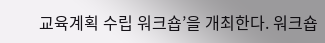교육계획 수립 워크숍’을 개최한다. 워크숍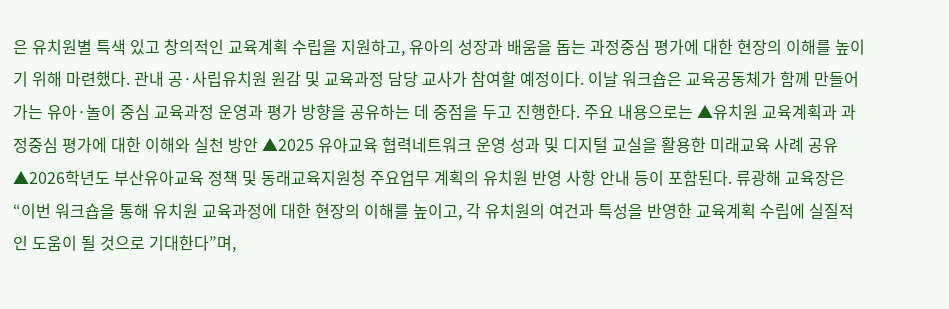은 유치원별 특색 있고 창의적인 교육계획 수립을 지원하고, 유아의 성장과 배움을 돕는 과정중심 평가에 대한 현장의 이해를 높이기 위해 마련했다. 관내 공·사립유치원 원감 및 교육과정 담당 교사가 참여할 예정이다. 이날 워크숍은 교육공동체가 함께 만들어가는 유아·놀이 중심 교육과정 운영과 평가 방향을 공유하는 데 중점을 두고 진행한다. 주요 내용으로는 ▲유치원 교육계획과 과정중심 평가에 대한 이해와 실천 방안 ▲2025 유아교육 협력네트워크 운영 성과 및 디지털 교실을 활용한 미래교육 사례 공유 ▲2026학년도 부산유아교육 정책 및 동래교육지원청 주요업무 계획의 유치원 반영 사항 안내 등이 포함된다. 류광해 교육장은 “이번 워크숍을 통해 유치원 교육과정에 대한 현장의 이해를 높이고, 각 유치원의 여건과 특성을 반영한 교육계획 수립에 실질적인 도움이 될 것으로 기대한다”며,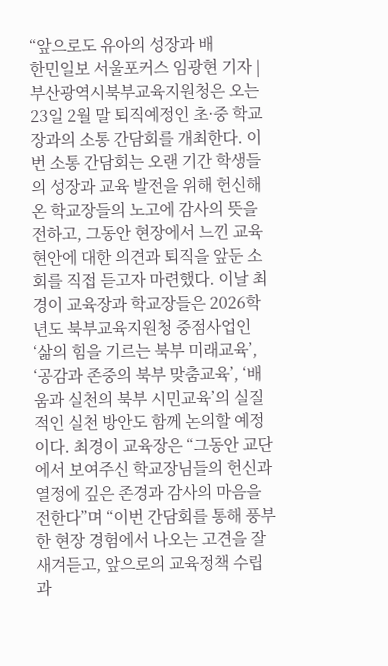“앞으로도 유아의 성장과 배
한민일보 서울포커스 임광현 기자 | 부산광역시북부교육지원청은 오는 23일 2월 말 퇴직예정인 초·중 학교장과의 소통 간담회를 개최한다. 이번 소통 간담회는 오랜 기간 학생들의 성장과 교육 발전을 위해 헌신해 온 학교장들의 노고에 감사의 뜻을 전하고, 그동안 현장에서 느낀 교육 현안에 대한 의견과 퇴직을 앞둔 소회를 직접 듣고자 마련했다. 이날 최경이 교육장과 학교장들은 2026학년도 북부교육지원청 중점사업인 ‘삶의 힘을 기르는 북부 미래교육’, ‘공감과 존중의 북부 맞춤교육’, ‘배움과 실천의 북부 시민교육’의 실질적인 실천 방안도 함께 논의할 예정이다. 최경이 교육장은 “그동안 교단에서 보여주신 학교장님들의 헌신과 열정에 깊은 존경과 감사의 마음을 전한다”며 “이번 간담회를 통해 풍부한 현장 경험에서 나오는 고견을 잘 새겨듣고, 앞으로의 교육정책 수립과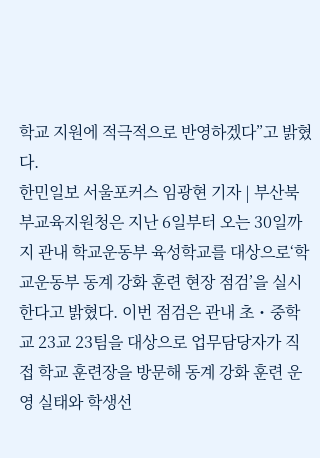학교 지원에 적극적으로 반영하겠다”고 밝혔다.
한민일보 서울포커스 임광현 기자 | 부산북부교육지원청은 지난 6일부터 오는 30일까지 관내 학교운동부 육성학교를 대상으로‘학교운동부 동계 강화 훈련 현장 점검’을 실시한다고 밝혔다. 이번 점검은 관내 초・중학교 23교 23팀을 대상으로 업무담당자가 직접 학교 훈련장을 방문해 동계 강화 훈련 운영 실태와 학생선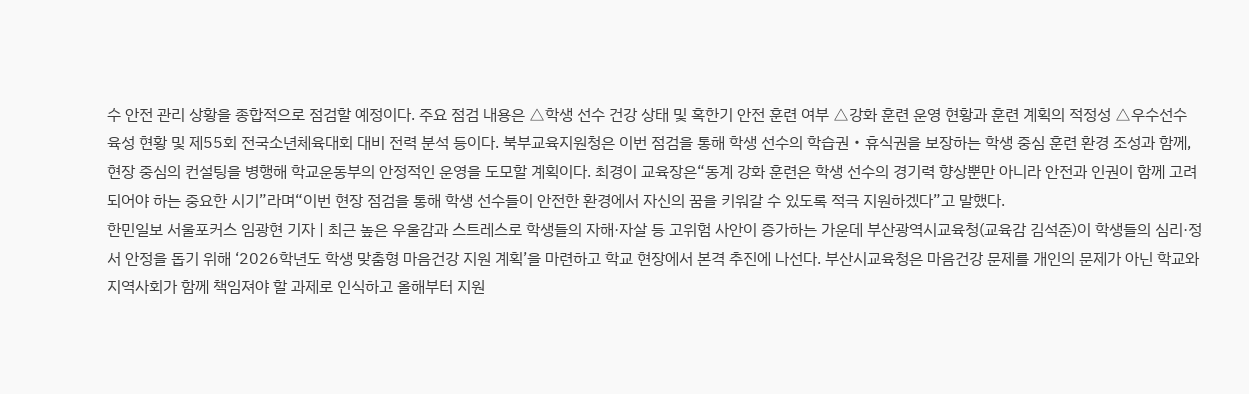수 안전 관리 상황을 종합적으로 점검할 예정이다. 주요 점검 내용은 △학생 선수 건강 상태 및 혹한기 안전 훈련 여부 △강화 훈련 운영 현황과 훈련 계획의 적정성 △우수선수 육성 현황 및 제55회 전국소년체육대회 대비 전력 분석 등이다. 북부교육지원청은 이번 점검을 통해 학생 선수의 학습권・휴식권을 보장하는 학생 중심 훈련 환경 조성과 함께, 현장 중심의 컨설팅을 병행해 학교운동부의 안정적인 운영을 도모할 계획이다. 최경이 교육장은“동계 강화 훈련은 학생 선수의 경기력 향상뿐만 아니라 안전과 인권이 함께 고려되어야 하는 중요한 시기”라며“이번 현장 점검을 통해 학생 선수들이 안전한 환경에서 자신의 꿈을 키워갈 수 있도록 적극 지원하겠다”고 말했다.
한민일보 서울포커스 임광현 기자 | 최근 높은 우울감과 스트레스로 학생들의 자해·자살 등 고위험 사안이 증가하는 가운데 부산광역시교육청(교육감 김석준)이 학생들의 심리·정서 안정을 돕기 위해 ‘2026학년도 학생 맞춤형 마음건강 지원 계획’을 마련하고 학교 현장에서 본격 추진에 나선다. 부산시교육청은 마음건강 문제를 개인의 문제가 아닌 학교와 지역사회가 함께 책임져야 할 과제로 인식하고 올해부터 지원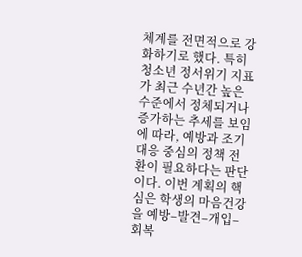체계를 전면적으로 강화하기로 했다. 특히 청소년 정서위기 지표가 최근 수년간 높은 수준에서 정체되거나 증가하는 추세를 보임에 따라, 예방과 조기 대응 중심의 정책 전환이 필요하다는 판단이다. 이번 계획의 핵심은 학생의 마음건강을 예방–발견–개입–회복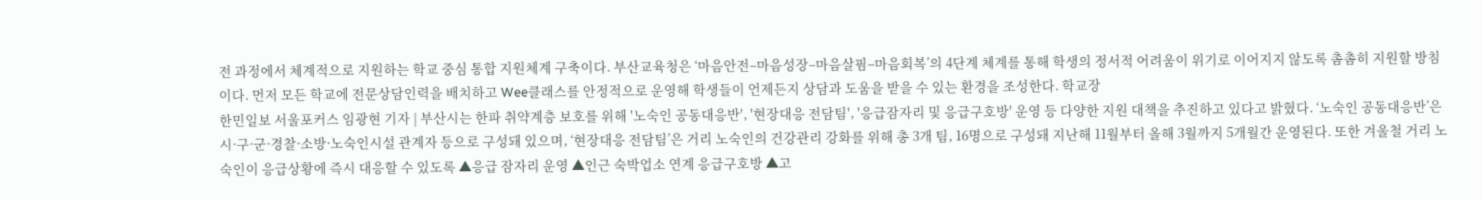전 과정에서 체계적으로 지원하는 학교 중심 통합 지원체계 구축이다. 부산교육청은 ‘마음안전–마음성장–마음살핌–마음회복’의 4단계 체계를 통해 학생의 정서적 어려움이 위기로 이어지지 않도록 촘촘히 지원할 방침이다. 먼저 모든 학교에 전문상담인력을 배치하고 Wee클래스를 안정적으로 운영해 학생들이 언제든지 상담과 도움을 받을 수 있는 환경을 조성한다. 학교장
한민일보 서울포커스 임광현 기자 | 부산시는 한파 취약계층 보호를 위해 '노숙인 공동대응반', '현장대응 전담팀', '응급잠자리 및 응급구호방' 운영 등 다양한 지원 대책을 추진하고 있다고 밝혔다. ‘노숙인 공동대응반’은 시·구·군·경찰·소방·노숙인시설 관계자 등으로 구성돼 있으며, ‘현장대응 전담팀’은 거리 노숙인의 건강관리 강화를 위해 총 3개 팀, 16명으로 구성돼 지난해 11월부터 올해 3월까지 5개월간 운영된다. 또한 겨울철 거리 노숙인이 응급상황에 즉시 대응할 수 있도록 ▲응급 잠자리 운영 ▲인근 숙박업소 연계 응급구호방 ▲고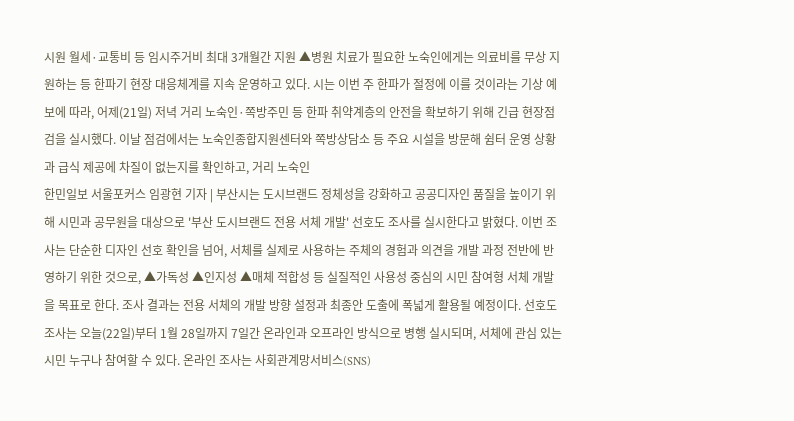시원 월세·교통비 등 임시주거비 최대 3개월간 지원 ▲병원 치료가 필요한 노숙인에게는 의료비를 무상 지원하는 등 한파기 현장 대응체계를 지속 운영하고 있다. 시는 이번 주 한파가 절정에 이를 것이라는 기상 예보에 따라, 어제(21일) 저녁 거리 노숙인·쪽방주민 등 한파 취약계층의 안전을 확보하기 위해 긴급 현장점검을 실시했다. 이날 점검에서는 노숙인종합지원센터와 쪽방상담소 등 주요 시설을 방문해 쉼터 운영 상황과 급식 제공에 차질이 없는지를 확인하고, 거리 노숙인
한민일보 서울포커스 임광현 기자 | 부산시는 도시브랜드 정체성을 강화하고 공공디자인 품질을 높이기 위해 시민과 공무원을 대상으로 '부산 도시브랜드 전용 서체 개발' 선호도 조사를 실시한다고 밝혔다. 이번 조사는 단순한 디자인 선호 확인을 넘어, 서체를 실제로 사용하는 주체의 경험과 의견을 개발 과정 전반에 반영하기 위한 것으로, ▲가독성 ▲인지성 ▲매체 적합성 등 실질적인 사용성 중심의 시민 참여형 서체 개발을 목표로 한다. 조사 결과는 전용 서체의 개발 방향 설정과 최종안 도출에 폭넓게 활용될 예정이다. 선호도 조사는 오늘(22일)부터 1월 28일까지 7일간 온라인과 오프라인 방식으로 병행 실시되며, 서체에 관심 있는 시민 누구나 참여할 수 있다. 온라인 조사는 사회관계망서비스(SNS)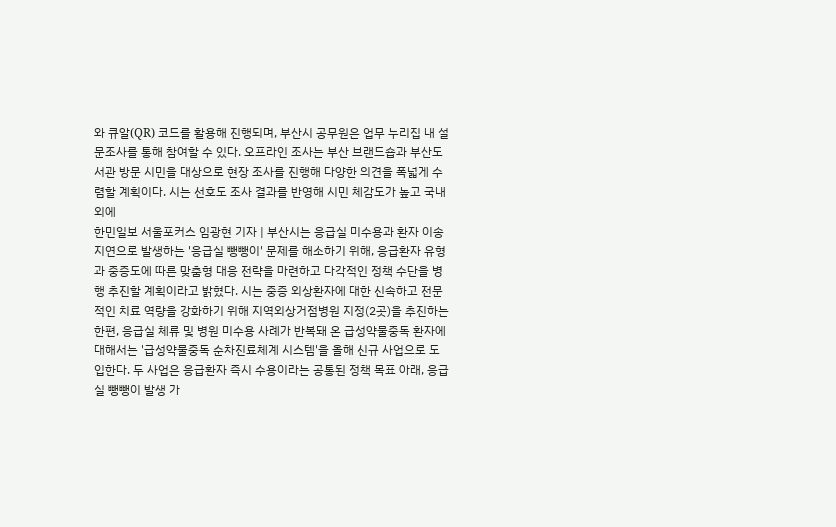와 큐알(QR) 코드를 활용해 진행되며, 부산시 공무원은 업무 누리집 내 설문조사를 통해 참여할 수 있다. 오프라인 조사는 부산 브랜드숍과 부산도서관 방문 시민을 대상으로 현장 조사를 진행해 다양한 의견을 폭넓게 수렴할 계획이다. 시는 선호도 조사 결과를 반영해 시민 체감도가 높고 국내외에
한민일보 서울포커스 임광현 기자 | 부산시는 응급실 미수용과 환자 이송 지연으로 발생하는 '응급실 뺑뺑이' 문제를 해소하기 위해, 응급환자 유형과 중증도에 따른 맞춤형 대응 전략을 마련하고 다각적인 정책 수단을 병행 추진할 계획이라고 밝혔다. 시는 중증 외상환자에 대한 신속하고 전문적인 치료 역량을 강화하기 위해 지역외상거점병원 지정(2곳)을 추진하는 한편, 응급실 체류 및 병원 미수용 사례가 반복돼 온 급성약물중독 환자에 대해서는 '급성약물중독 순차진료체계 시스템'을 올해 신규 사업으로 도입한다. 두 사업은 응급환자 즉시 수용이라는 공통된 정책 목표 아래, 응급실 뺑뺑이 발생 가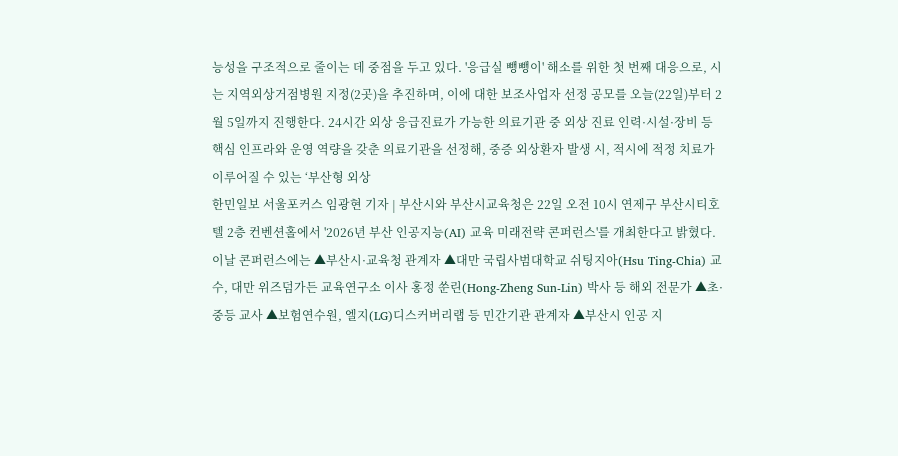능성을 구조적으로 줄이는 데 중점을 두고 있다. '응급실 뺑뺑이' 해소를 위한 첫 번째 대응으로, 시는 지역외상거점병원 지정(2곳)을 추진하며, 이에 대한 보조사업자 선정 공모를 오늘(22일)부터 2월 5일까지 진행한다. 24시간 외상 응급진료가 가능한 의료기관 중 외상 진료 인력·시설·장비 등 핵심 인프라와 운영 역량을 갖춘 의료기관을 선정해, 중증 외상환자 발생 시, 적시에 적정 치료가 이루어질 수 있는 ‘부산형 외상
한민일보 서울포커스 임광현 기자 | 부산시와 부산시교육청은 22일 오전 10시 연제구 부산시티호텔 2층 컨벤션홀에서 '2026년 부산 인공지능(AI) 교육 미래전략 콘퍼런스'를 개최한다고 밝혔다. 이날 콘퍼런스에는 ▲부산시·교육청 관계자 ▲대만 국립사범대학교 쉬팅지아(Hsu Ting-Chia) 교수, 대만 위즈덤가든 교육연구소 이사 홍정 쑨린(Hong-Zheng Sun-Lin) 박사 등 해외 전문가 ▲초·중등 교사 ▲보험연수원, 엘지(LG)디스커버리랩 등 민간기관 관계자 ▲부산시 인공 지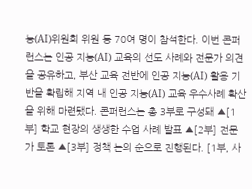능(AI)위원회 위원 등 70여 명이 참석한다. 이번 콘퍼런스는 인공 지능(AI) 교육의 선도 사례와 전문가 의견을 공유하고, 부산 교육 전반에 인공 지능(AI) 활용 기반을 확립해 지역 내 인공 지능(AI) 교육 우수사례 확산을 위해 마련됐다. 콘퍼런스는 총 3부로 구성돼 ▲[1부] 학교 현장의 생생한 수업 사례 발표 ▲[2부] 전문가 토론 ▲[3부] 정책 논의 순으로 진행된다. [1부, 사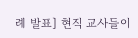례 발표] 현직 교사들이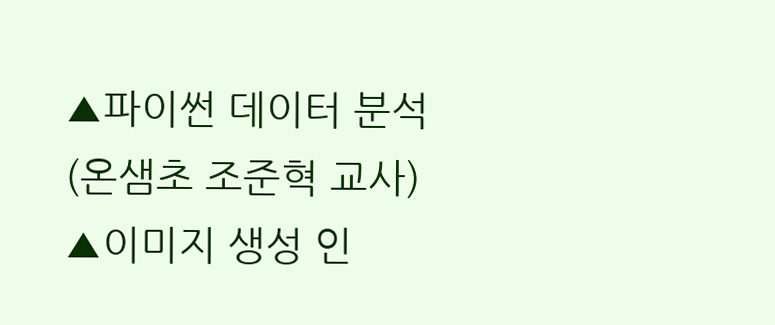▲파이썬 데이터 분석(온샘초 조준혁 교사) ▲이미지 생성 인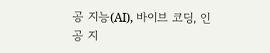공 지능(AI), 바이브 코딩, 인공 지